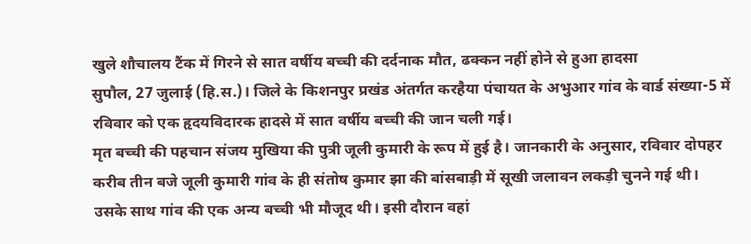खुले शौचालय टैंक में गिरने से सात वर्षीय बच्ची की दर्दनाक मौत, ढक्कन नहीं होने से हुआ हादसा
सुपौल, 27 जुलाई (हि.स.)। जिले के किशनपुर प्रखंड अंतर्गत करहैया पंचायत के अभुआर गांव के वार्ड संख्या-5 में रविवार को एक हृदयविदारक हादसे में सात वर्षीय बच्ची की जान चली गई।
मृत बच्ची की पहचान संजय मुखिया की पुत्री जूली कुमारी के रूप में हुई है। जानकारी के अनुसार, रविवार दोपहर करीब तीन बजे जूली कुमारी गांव के ही संतोष कुमार झा की बांसबाड़ी में सूखी जलावन लकड़ी चुनने गई थी। उसके साथ गांव की एक अन्य बच्ची भी मौजूद थी। इसी दौरान वहां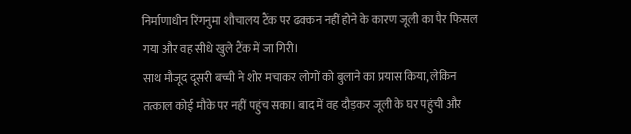निर्माणाधीन रिंगनुमा शौचालय टैंक पर ढक्कन नहीं होने के कारण जूली का पैर फिसल गया और वह सीधे खुले टैंक में जा गिरी।
साथ मौजूद दूसरी बच्ची ने शोर मचाकर लोगों को बुलाने का प्रयास किया, लेकिन तत्काल कोई मौके पर नहीं पहुंच सका। बाद में वह दौड़कर जूली के घर पहुंची और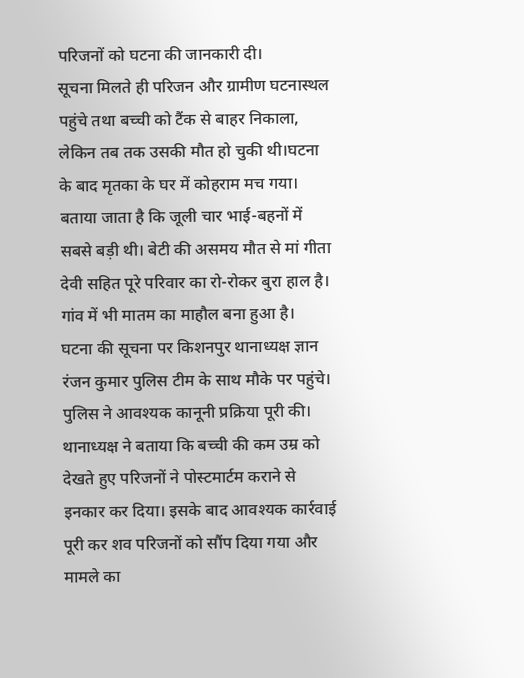परिजनों को घटना की जानकारी दी।
सूचना मिलते ही परिजन और ग्रामीण घटनास्थल पहुंचे तथा बच्ची को टैंक से बाहर निकाला, लेकिन तब तक उसकी मौत हो चुकी थी।घटना के बाद मृतका के घर में कोहराम मच गया।
बताया जाता है कि जूली चार भाई-बहनों में सबसे बड़ी थी। बेटी की असमय मौत से मां गीता देवी सहित पूरे परिवार का रो-रोकर बुरा हाल है। गांव में भी मातम का माहौल बना हुआ है।
घटना की सूचना पर किशनपुर थानाध्यक्ष ज्ञान रंजन कुमार पुलिस टीम के साथ मौके पर पहुंचे। पुलिस ने आवश्यक कानूनी प्रक्रिया पूरी की।
थानाध्यक्ष ने बताया कि बच्ची की कम उम्र को देखते हुए परिजनों ने पोस्टमार्टम कराने से इनकार कर दिया। इसके बाद आवश्यक कार्रवाई पूरी कर शव परिजनों को सौंप दिया गया और मामले का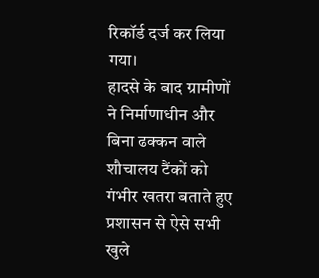रिकॉर्ड दर्ज कर लिया गया।
हादसे के बाद ग्रामीणों ने निर्माणाधीन और बिना ढक्कन वाले शौचालय टैंकों को गंभीर खतरा बताते हुए प्रशासन से ऐसे सभी खुले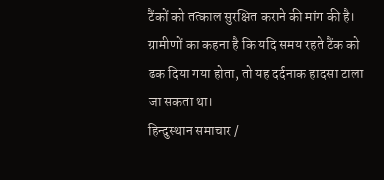टैंकों को तत्काल सुरक्षित कराने की मांग की है।
ग्रामीणों का कहना है कि यदि समय रहते टैंक को ढक दिया गया होता, तो यह दर्दनाक हादसा टाला जा सकता था।
हिन्दुस्थान समाचार /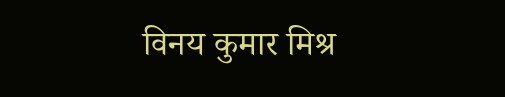विनय कुमार मिश्र